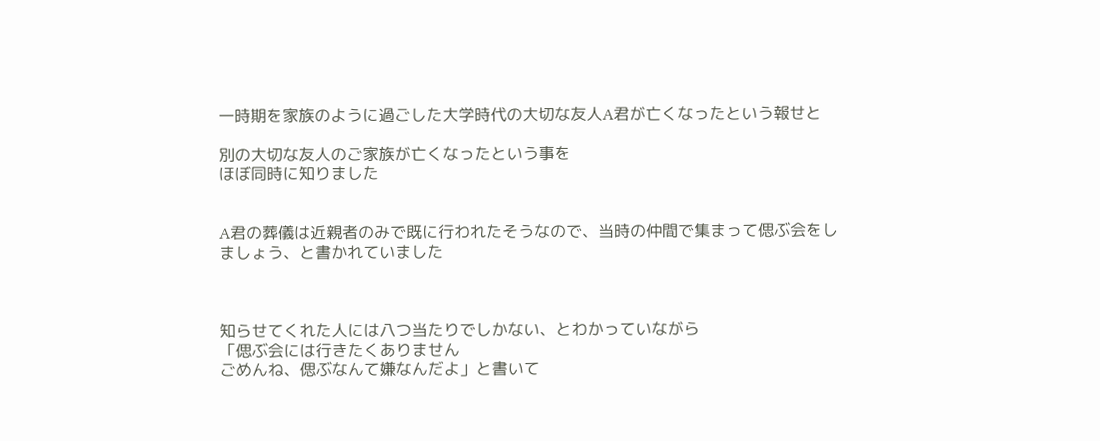一時期を家族のように過ごした大学時代の大切な友人A君が亡くなったという報せと

別の大切な友人のご家族が亡くなったという事を
ほぼ同時に知りました


A君の葬儀は近親者のみで既に行われたそうなので、当時の仲間で集まって偲ぶ会をしましょう、と書かれていました



知らせてくれた人には八つ当たりでしかない、とわかっていながら
「偲ぶ会には行きたくありません
ごめんね、偲ぶなんて嫌なんだよ」と書いて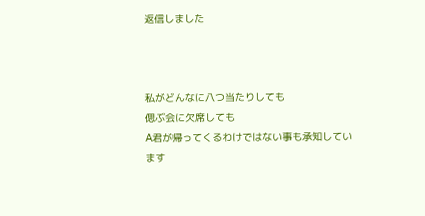返信しました



私がどんなに八つ当たりしても
偲ぶ会に欠席しても
A君が帰ってくるわけではない事も承知しています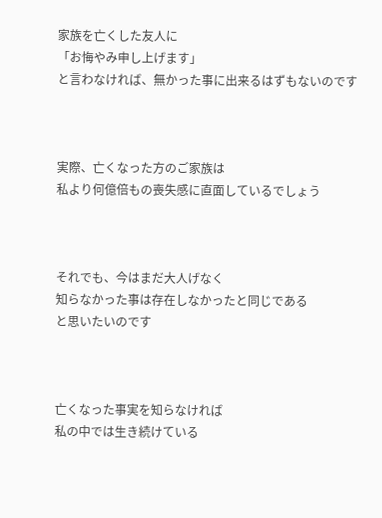家族を亡くした友人に
「お悔やみ申し上げます」
と言わなければ、無かった事に出来るはずもないのです



実際、亡くなった方のご家族は
私より何億倍もの喪失感に直面しているでしょう



それでも、今はまだ大人げなく
知らなかった事は存在しなかったと同じである
と思いたいのです



亡くなった事実を知らなければ
私の中では生き続けている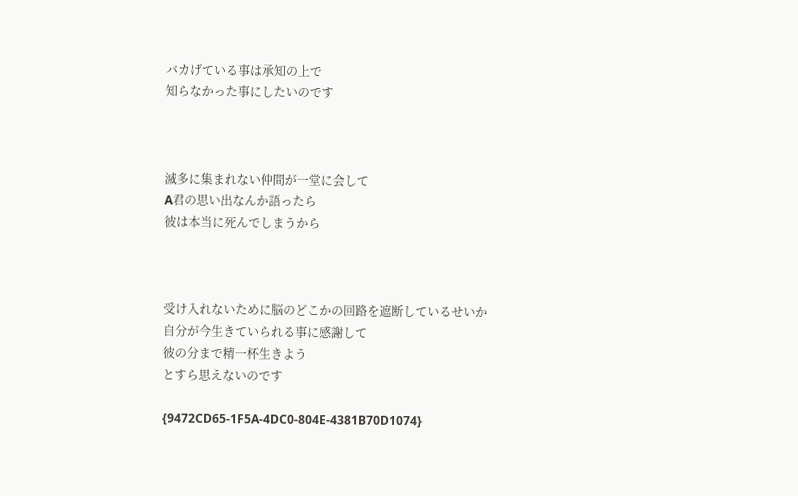バカげている事は承知の上で
知らなかった事にしたいのです



滅多に集まれない仲間が一堂に会して
A君の思い出なんか語ったら
彼は本当に死んでしまうから



受け入れないために脳のどこかの回路を遮断しているせいか
自分が今生きていられる事に感謝して
彼の分まで精一杯生きよう
とすら思えないのです

{9472CD65-1F5A-4DC0-804E-4381B70D1074}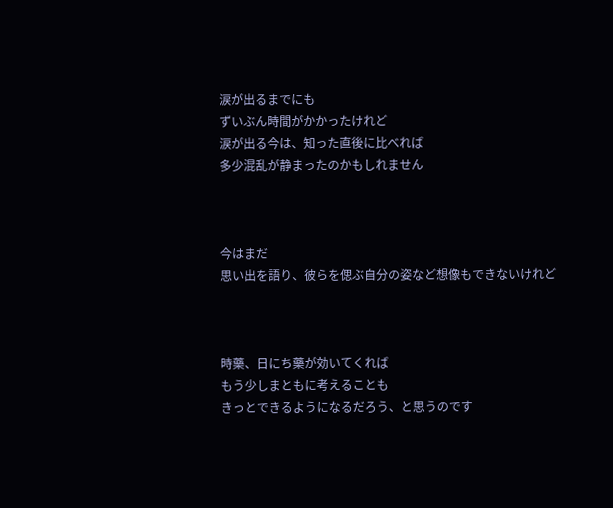涙が出るまでにも
ずいぶん時間がかかったけれど
涙が出る今は、知った直後に比べれば
多少混乱が静まったのかもしれません



今はまだ
思い出を語り、彼らを偲ぶ自分の姿など想像もできないけれど



時藥、日にち藥が効いてくれば
もう少しまともに考えることも
きっとできるようになるだろう、と思うのです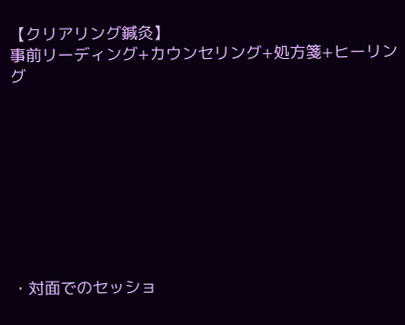【クリアリング鍼灸】
事前リーディング+カウンセリング+処方箋+ヒーリング









・対面でのセッショ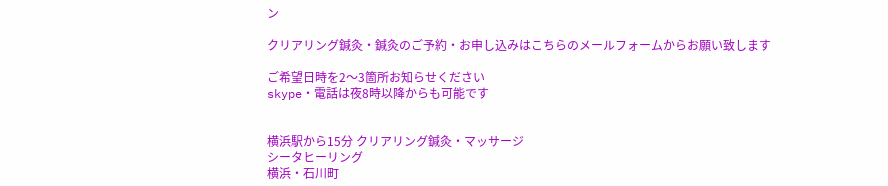ン

クリアリング鍼灸・鍼灸のご予約・お申し込みはこちらのメールフォームからお願い致します

ご希望日時を2〜3箇所お知らせください
skype・電話は夜8時以降からも可能です


横浜駅から15分 クリアリング鍼灸・マッサージ
シータヒーリング
横浜・石川町